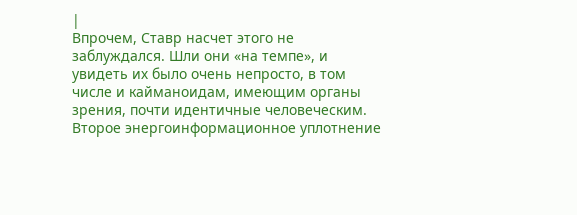|
Впрочем, Ставр насчет этого не заблуждался. Шли они «на темпе», и увидеть их было очень непросто, в том числе и кайманоидам, имеющим органы зрения, почти идентичные человеческим.
Второе энергоинформационное уплотнение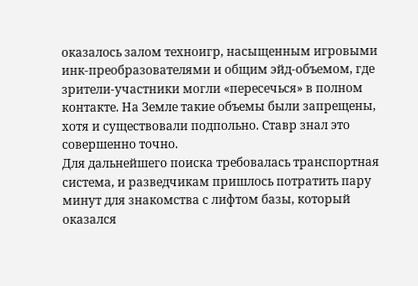оказалось залом техноигр, насыщенным игровыми инк-преобразователями и общим эйд-объемом, где зрители-участники могли «пересечься» в полном контакте. На Земле такие объемы были запрещены, хотя и существовали подпольно. Ставр знал это совершенно точно.
Для дальнейшего поиска требовалась транспортная система, и разведчикам пришлось потратить пару минут для знакомства с лифтом базы, который оказался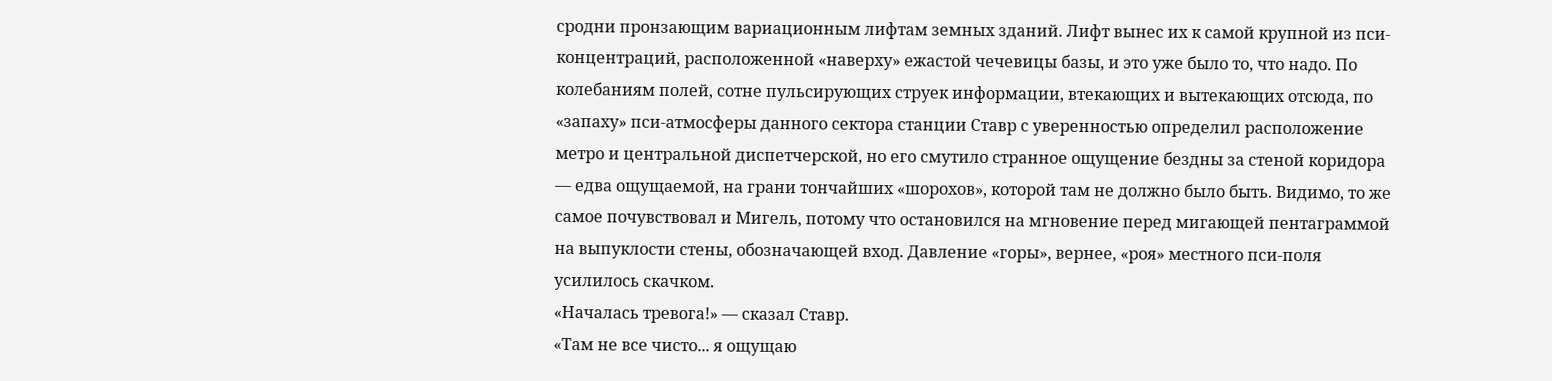сродни пронзающим вариационным лифтам земных зданий. Лифт вынес их к самой крупной из пси-концентраций, расположенной «наверху» ежастой чечевицы базы, и это уже было то, что надо. По колебаниям полей, сотне пульсирующих струек информации, втекающих и вытекающих отсюда, по «запаху» пси-атмосферы данного сектора станции Ставр с уверенностью определил расположение метро и центральной диспетчерской, но его смутило странное ощущение бездны за стеной коридора — едва ощущаемой, на грани тончайших «шорохов», которой там не должно было быть. Видимо, то же самое почувствовал и Мигель, потому что остановился на мгновение перед мигающей пентаграммой на выпуклости стены, обозначающей вход. Давление «горы», вернее, «роя» местного пси-поля усилилось скачком.
«Началась тревога!» — сказал Ставр.
«Там не все чисто... я ощущаю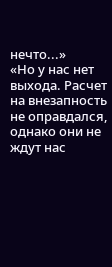нечто...»
«Но у нас нет выхода. Расчет на внезапность не оправдался, однако они не ждут нас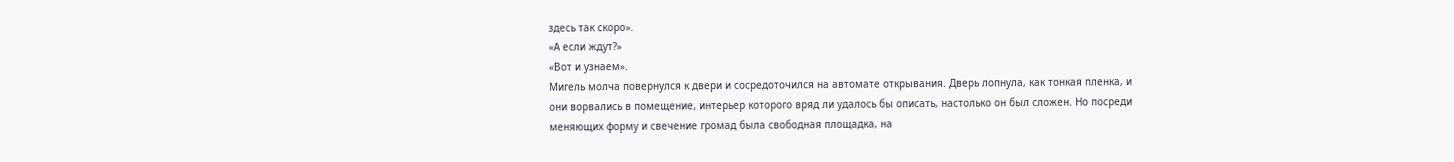здесь так скоро».
«А если ждут?»
«Вот и узнаем».
Мигель молча повернулся к двери и сосредоточился на автомате открывания. Дверь лопнула, как тонкая пленка, и они ворвались в помещение, интерьер которого вряд ли удалось бы описать, настолько он был сложен. Но посреди меняющих форму и свечение громад была свободная площадка, на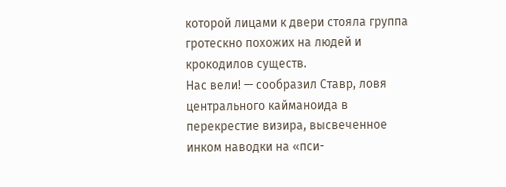которой лицами к двери стояла группа гротескно похожих на людей и крокодилов существ.
Нас вели! — сообразил Ставр, ловя центрального кайманоида в перекрестие визира, высвеченное инком наводки на «пси-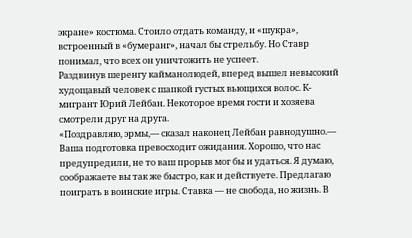экране» костюма. Стоило отдать команду, и «шукра», встроенный в «бумеранг», начал бы стрельбу. Но Ставр понимал, что всех он уничтожить не успеет.
Раздвинув шеренгу кайманолюдей, вперед вышел невысокий худощавый человек с шапкой густых вьющихся волос. К-мигрант Юрий Лейбан. Некоторое время гости и хозяева смотрели друг на друга.
«Поздравляю, эрмы,— сказал наконец Лейбан равнодушно.— Ваша подготовка превосходит ожидания. Хорошо, что нас предупредили, не то ваш прорыв мог бы и удаться. Я думаю, соображаете вы так же быстро, как и действуете. Предлагаю поиграть в воинские игры. Ставка — не свобода, но жизнь. В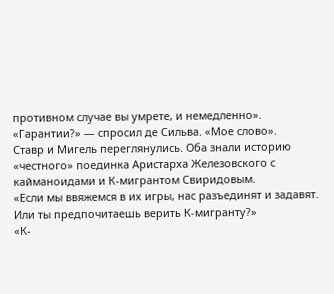противном случае вы умрете, и немедленно».
«Гарантии?» — спросил де Сильва. «Мое слово».
Ставр и Мигель переглянулись. Оба знали историю «честного» поединка Аристарха Железовского с кайманоидами и К-мигрантом Свиридовым.
«Если мы ввяжемся в их игры, нас разъединят и задавят. Или ты предпочитаешь верить К-мигранту?»
«К-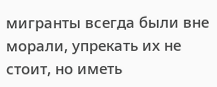мигранты всегда были вне морали, упрекать их не стоит, но иметь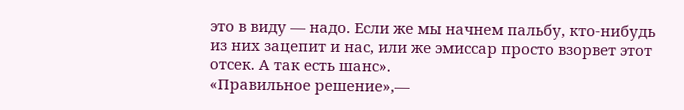это в виду — надо. Если же мы начнем пальбу, кто-нибудь из них зацепит и нас, или же эмиссар просто взорвет этот отсек. А так есть шанс».
«Правильное решение»,—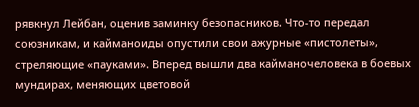рявкнул Лейбан, оценив заминку безопасников. Что-то передал союзникам, и кайманоиды опустили свои ажурные «пистолеты», стреляющие «пауками». Вперед вышли два кайманочеловека в боевых мундирах, меняющих цветовой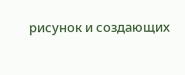рисунок и создающих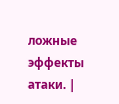ложные эффекты атаки. |